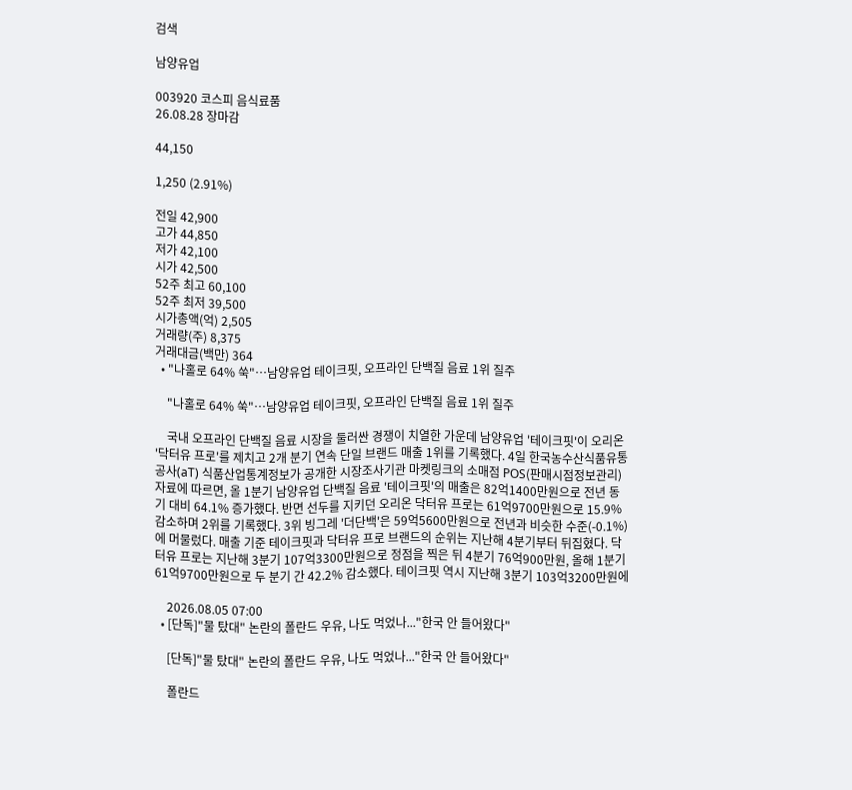검색

남양유업

003920 코스피 음식료품
26.08.28 장마감

44,150

1,250 (2.91%)

전일 42,900
고가 44,850
저가 42,100
시가 42,500
52주 최고 60,100
52주 최저 39,500
시가총액(억) 2,505
거래량(주) 8,375
거래대금(백만) 364
  • "나홀로 64% 쑥"…남양유업 테이크핏, 오프라인 단백질 음료 1위 질주

    "나홀로 64% 쑥"…남양유업 테이크핏, 오프라인 단백질 음료 1위 질주

    국내 오프라인 단백질 음료 시장을 둘러싼 경쟁이 치열한 가운데 남양유업 '테이크핏'이 오리온 '닥터유 프로'를 제치고 2개 분기 연속 단일 브랜드 매출 1위를 기록했다. 4일 한국농수산식품유통공사(aT) 식품산업통계정보가 공개한 시장조사기관 마켓링크의 소매점 POS(판매시점정보관리) 자료에 따르면, 올 1분기 남양유업 단백질 음료 '테이크핏'의 매출은 82억1400만원으로 전년 동기 대비 64.1% 증가했다. 반면 선두를 지키던 오리온 닥터유 프로는 61억9700만원으로 15.9% 감소하며 2위를 기록했다. 3위 빙그레 '더단백'은 59억5600만원으로 전년과 비슷한 수준(-0.1%)에 머물렀다. 매출 기준 테이크핏과 닥터유 프로 브랜드의 순위는 지난해 4분기부터 뒤집혔다. 닥터유 프로는 지난해 3분기 107억3300만원으로 정점을 찍은 뒤 4분기 76억900만원, 올해 1분기 61억9700만원으로 두 분기 간 42.2% 감소했다. 테이크핏 역시 지난해 3분기 103억3200만원에

    2026.08.05 07:00
  • [단독]"물 탔대" 논란의 폴란드 우유, 나도 먹었나..."한국 안 들어왔다"

    [단독]"물 탔대" 논란의 폴란드 우유, 나도 먹었나..."한국 안 들어왔다"

    폴란드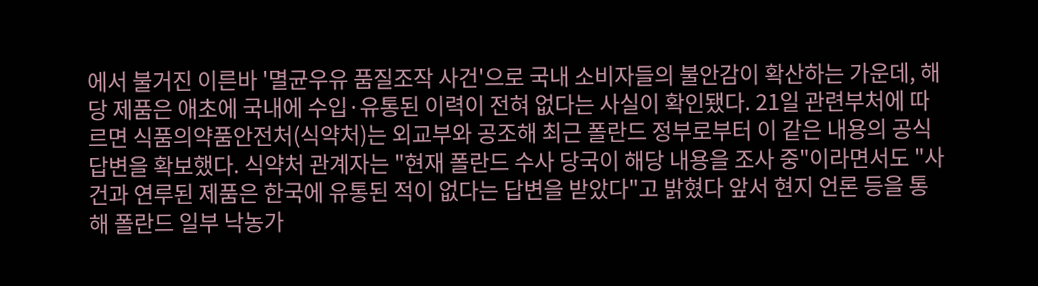에서 불거진 이른바 '멸균우유 품질조작 사건'으로 국내 소비자들의 불안감이 확산하는 가운데, 해당 제품은 애초에 국내에 수입·유통된 이력이 전혀 없다는 사실이 확인됐다. 21일 관련부처에 따르면 식품의약품안전처(식약처)는 외교부와 공조해 최근 폴란드 정부로부터 이 같은 내용의 공식 답변을 확보했다. 식약처 관계자는 "현재 폴란드 수사 당국이 해당 내용을 조사 중"이라면서도 "사건과 연루된 제품은 한국에 유통된 적이 없다는 답변을 받았다"고 밝혔다 앞서 현지 언론 등을 통해 폴란드 일부 낙농가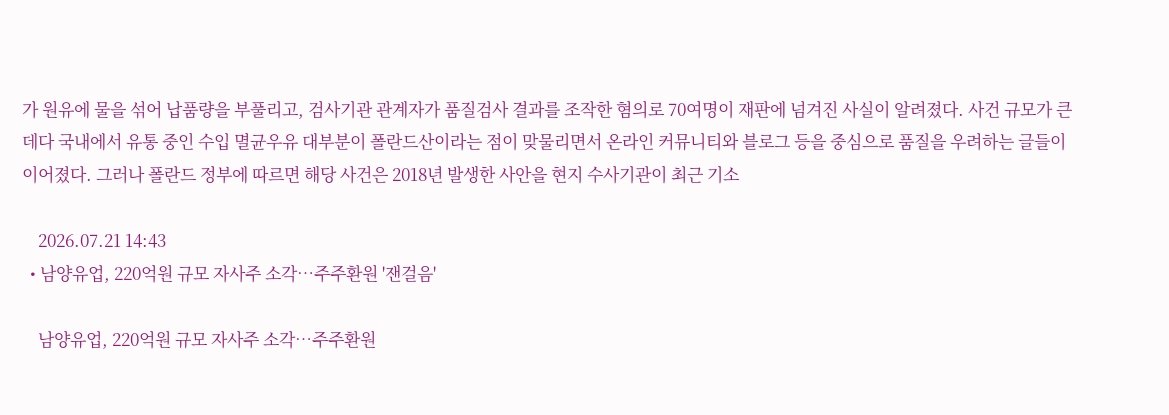가 원유에 물을 섞어 납품량을 부풀리고, 검사기관 관계자가 품질검사 결과를 조작한 혐의로 70여명이 재판에 넘겨진 사실이 알려졌다. 사건 규모가 큰 데다 국내에서 유통 중인 수입 멸균우유 대부분이 폴란드산이라는 점이 맞물리면서 온라인 커뮤니티와 블로그 등을 중심으로 품질을 우려하는 글들이 이어졌다. 그러나 폴란드 정부에 따르면 해당 사건은 2018년 발생한 사안을 현지 수사기관이 최근 기소

    2026.07.21 14:43
  • 남양유업, 220억원 규모 자사주 소각…주주환원 '잰걸음'

    남양유업, 220억원 규모 자사주 소각…주주환원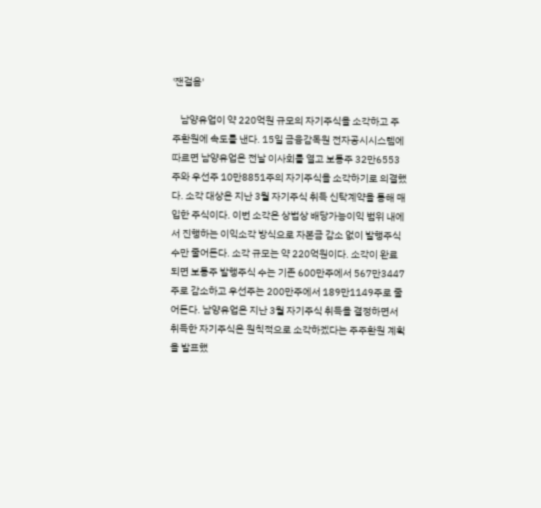'잰걸음'

    남양유업이 약 220억원 규모의 자기주식을 소각하고 주주환원에 속도를 낸다. 15일 금융감독원 전자공시시스템에 따르면 남양유업은 전날 이사회를 열고 보통주 32만6553주와 우선주 10만8851주의 자기주식을 소각하기로 의결했다. 소각 대상은 지난 3월 자기주식 취득 신탁계약을 통해 매입한 주식이다. 이번 소각은 상법상 배당가능이익 범위 내에서 진행하는 이익소각 방식으로 자본금 감소 없이 발행주식 수만 줄어든다. 소각 규모는 약 220억원이다. 소각이 완료되면 보통주 발행주식 수는 기존 600만주에서 567만3447주로 감소하고 우선주는 200만주에서 189만1149주로 줄어든다. 남양유업은 지난 3월 자기주식 취득을 결정하면서 취득한 자기주식은 원칙적으로 소각하겠다는 주주환원 계획을 발표했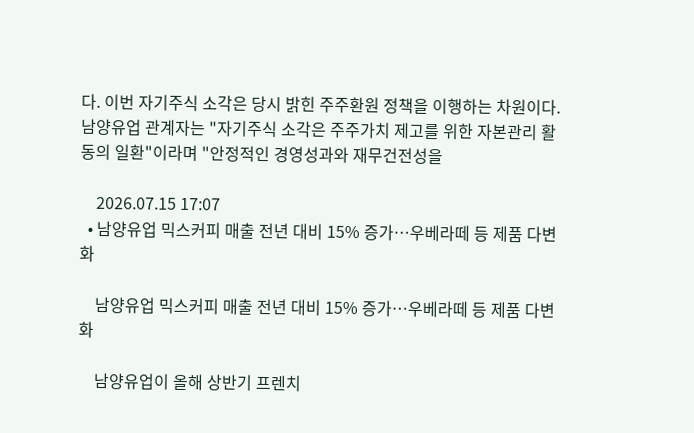다. 이번 자기주식 소각은 당시 밝힌 주주환원 정책을 이행하는 차원이다. 남양유업 관계자는 "자기주식 소각은 주주가치 제고를 위한 자본관리 활동의 일환"이라며 "안정적인 경영성과와 재무건전성을

    2026.07.15 17:07
  • 남양유업 믹스커피 매출 전년 대비 15% 증가…우베라떼 등 제품 다변화

    남양유업 믹스커피 매출 전년 대비 15% 증가…우베라떼 등 제품 다변화

    남양유업이 올해 상반기 프렌치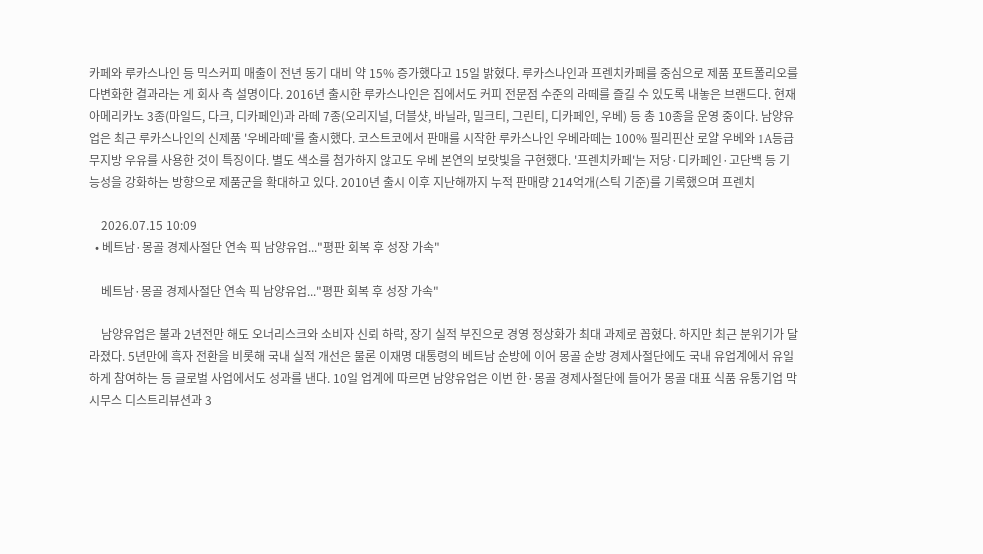카페와 루카스나인 등 믹스커피 매출이 전년 동기 대비 약 15% 증가했다고 15일 밝혔다. 루카스나인과 프렌치카페를 중심으로 제품 포트폴리오를 다변화한 결과라는 게 회사 측 설명이다. 2016년 출시한 루카스나인은 집에서도 커피 전문점 수준의 라떼를 즐길 수 있도록 내놓은 브랜드다. 현재 아메리카노 3종(마일드, 다크, 디카페인)과 라떼 7종(오리지널, 더블샷, 바닐라, 밀크티, 그린티, 디카페인, 우베) 등 총 10종을 운영 중이다. 남양유업은 최근 루카스나인의 신제품 '우베라떼'를 출시했다. 코스트코에서 판매를 시작한 루카스나인 우베라떼는 100% 필리핀산 로얄 우베와 1A등급 무지방 우유를 사용한 것이 특징이다. 별도 색소를 첨가하지 않고도 우베 본연의 보랏빛을 구현했다. '프렌치카페'는 저당·디카페인·고단백 등 기능성을 강화하는 방향으로 제품군을 확대하고 있다. 2010년 출시 이후 지난해까지 누적 판매량 214억개(스틱 기준)를 기록했으며 프렌치

    2026.07.15 10:09
  • 베트남·몽골 경제사절단 연속 픽 남양유업..."평판 회복 후 성장 가속"

    베트남·몽골 경제사절단 연속 픽 남양유업..."평판 회복 후 성장 가속"

    남양유업은 불과 2년전만 해도 오너리스크와 소비자 신뢰 하락, 장기 실적 부진으로 경영 정상화가 최대 과제로 꼽혔다. 하지만 최근 분위기가 달라졌다. 5년만에 흑자 전환을 비롯해 국내 실적 개선은 물론 이재명 대통령의 베트남 순방에 이어 몽골 순방 경제사절단에도 국내 유업계에서 유일하게 참여하는 등 글로벌 사업에서도 성과를 낸다. 10일 업계에 따르면 남양유업은 이번 한·몽골 경제사절단에 들어가 몽골 대표 식품 유통기업 막시무스 디스트리뷰션과 3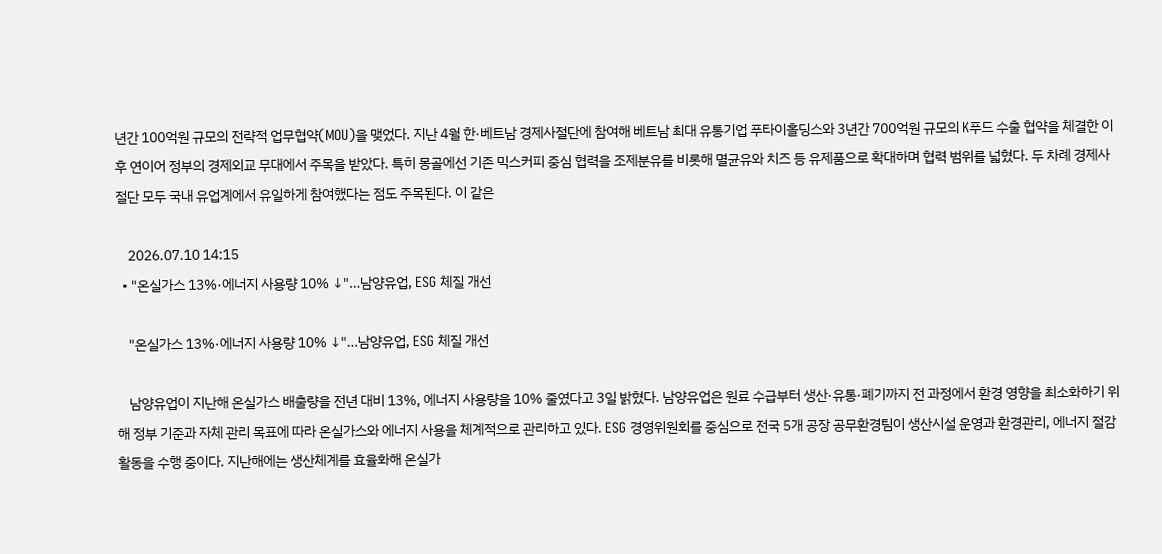년간 100억원 규모의 전략적 업무협약(MOU)을 맺었다. 지난 4월 한·베트남 경제사절단에 참여해 베트남 최대 유통기업 푸타이홀딩스와 3년간 700억원 규모의 K푸드 수출 협약을 체결한 이후 연이어 정부의 경제외교 무대에서 주목을 받았다. 특히 몽골에선 기존 믹스커피 중심 협력을 조제분유를 비롯해 멸균유와 치즈 등 유제품으로 확대하며 협력 범위를 넓혔다. 두 차례 경제사절단 모두 국내 유업계에서 유일하게 참여했다는 점도 주목된다. 이 같은

    2026.07.10 14:15
  • "온실가스 13%·에너지 사용량 10% ↓"…남양유업, ESG 체질 개선

    "온실가스 13%·에너지 사용량 10% ↓"…남양유업, ESG 체질 개선

    남양유업이 지난해 온실가스 배출량을 전년 대비 13%, 에너지 사용량을 10% 줄였다고 3일 밝혔다. 남양유업은 원료 수급부터 생산·유통·폐기까지 전 과정에서 환경 영향을 최소화하기 위해 정부 기준과 자체 관리 목표에 따라 온실가스와 에너지 사용을 체계적으로 관리하고 있다. ESG 경영위원회를 중심으로 전국 5개 공장 공무환경팀이 생산시설 운영과 환경관리, 에너지 절감 활동을 수행 중이다. 지난해에는 생산체계를 효율화해 온실가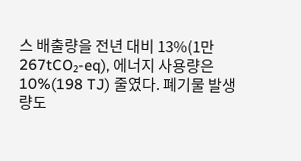스 배출량을 전년 대비 13%(1만267tCO₂-eq), 에너지 사용량은 10%(198 TJ) 줄였다. 폐기물 발생량도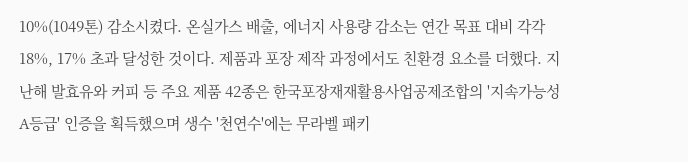10%(1049톤) 감소시켰다. 온실가스 배출, 에너지 사용량 감소는 연간 목표 대비 각각 18%, 17% 초과 달성한 것이다. 제품과 포장 제작 과정에서도 친환경 요소를 더했다. 지난해 발효유와 커피 등 주요 제품 42종은 한국포장재재활용사업공제조합의 '지속가능성 A등급' 인증을 획득했으며 생수 '천연수'에는 무라벨 패키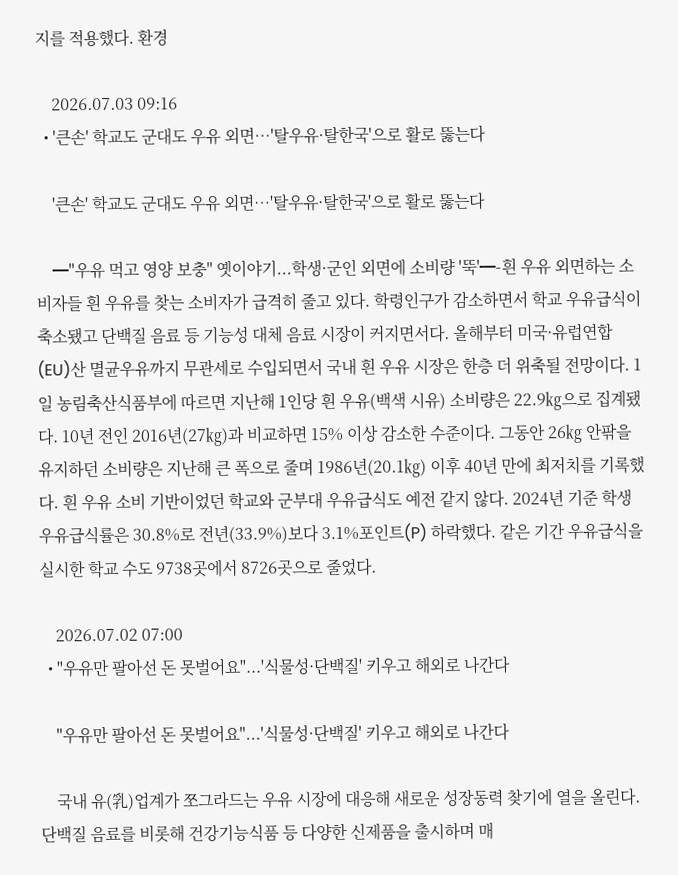지를 적용했다. 환경

    2026.07.03 09:16
  • '큰손' 학교도 군대도 우유 외면…'탈우유·탈한국'으로 활로 뚫는다

    '큰손' 학교도 군대도 우유 외면…'탈우유·탈한국'으로 활로 뚫는다

    ━"우유 먹고 영양 보충" 옛이야기...학생·군인 외면에 소비량 '뚝'━-흰 우유 외면하는 소비자들 흰 우유를 찾는 소비자가 급격히 줄고 있다. 학령인구가 감소하면서 학교 우유급식이 축소됐고 단백질 음료 등 기능성 대체 음료 시장이 커지면서다. 올해부터 미국·유럽연합(EU)산 멸균우유까지 무관세로 수입되면서 국내 흰 우유 시장은 한층 더 위축될 전망이다. 1일 농림축산식품부에 따르면 지난해 1인당 흰 우유(백색 시유) 소비량은 22.9㎏으로 집계됐다. 10년 전인 2016년(27㎏)과 비교하면 15% 이상 감소한 수준이다. 그동안 26㎏ 안팎을 유지하던 소비량은 지난해 큰 폭으로 줄며 1986년(20.1㎏) 이후 40년 만에 최저치를 기록했다. 흰 우유 소비 기반이었던 학교와 군부대 우유급식도 예전 같지 않다. 2024년 기준 학생 우유급식률은 30.8%로 전년(33.9%)보다 3.1%포인트(P) 하락했다. 같은 기간 우유급식을 실시한 학교 수도 9738곳에서 8726곳으로 줄었다.

    2026.07.02 07:00
  • "우유만 팔아선 돈 못벌어요"...'식물성·단백질' 키우고 해외로 나간다

    "우유만 팔아선 돈 못벌어요"...'식물성·단백질' 키우고 해외로 나간다

    국내 유(乳)업계가 쪼그라드는 우유 시장에 대응해 새로운 성장동력 찾기에 열을 올린다. 단백질 음료를 비롯해 건강기능식품 등 다양한 신제품을 출시하며 매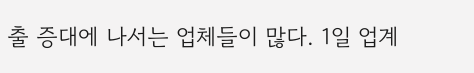출 증대에 나서는 업체들이 많다. 1일 업계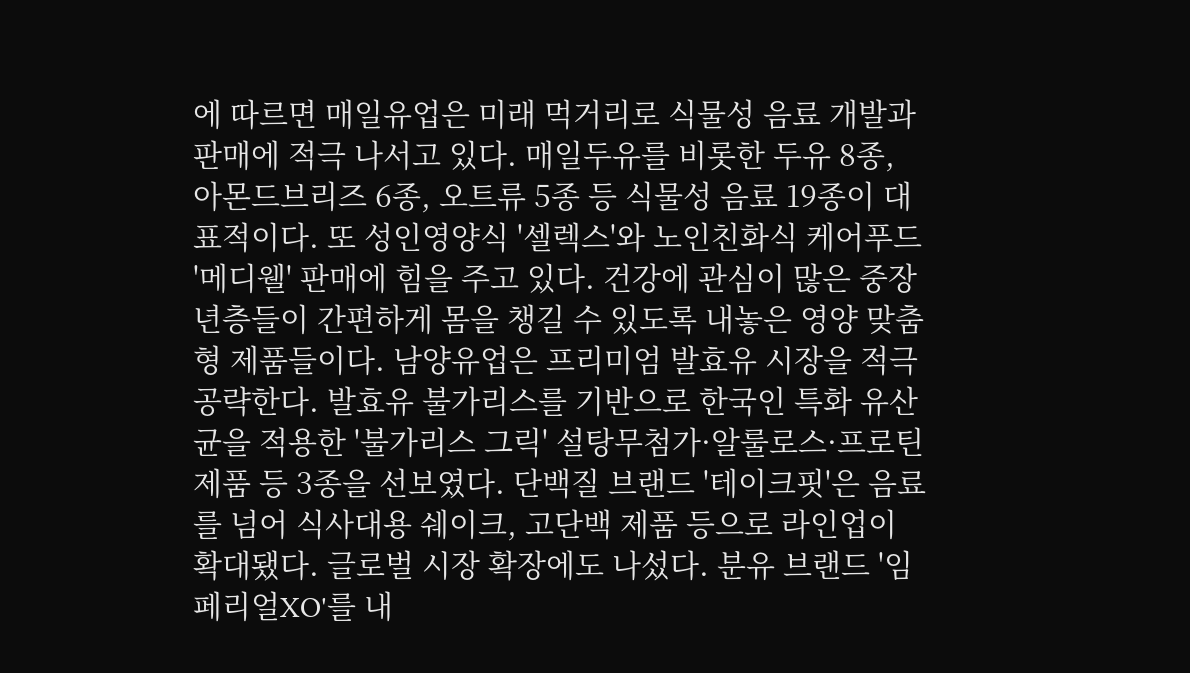에 따르면 매일유업은 미래 먹거리로 식물성 음료 개발과 판매에 적극 나서고 있다. 매일두유를 비롯한 두유 8종, 아몬드브리즈 6종, 오트류 5종 등 식물성 음료 19종이 대표적이다. 또 성인영양식 '셀렉스'와 노인친화식 케어푸드 '메디웰' 판매에 힘을 주고 있다. 건강에 관심이 많은 중장년층들이 간편하게 몸을 챙길 수 있도록 내놓은 영양 맞춤형 제품들이다. 남양유업은 프리미엄 발효유 시장을 적극 공략한다. 발효유 불가리스를 기반으로 한국인 특화 유산균을 적용한 '불가리스 그릭' 설탕무첨가·알룰로스·프로틴 제품 등 3종을 선보였다. 단백질 브랜드 '테이크핏'은 음료를 넘어 식사대용 쉐이크, 고단백 제품 등으로 라인업이 확대됐다. 글로벌 시장 확장에도 나섰다. 분유 브랜드 '임페리얼XO'를 내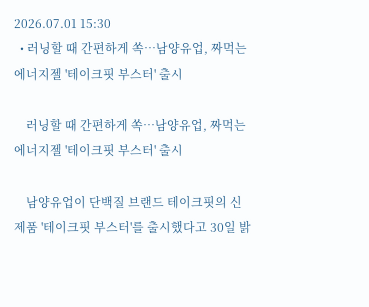2026.07.01 15:30
  • 러닝할 때 간편하게 쏙…남양유업, 짜먹는 에너지젤 '테이크핏 부스터' 출시

    러닝할 때 간편하게 쏙…남양유업, 짜먹는 에너지젤 '테이크핏 부스터' 출시

    남양유업이 단백질 브랜드 테이크핏의 신제품 '테이크핏 부스터'를 출시했다고 30일 밝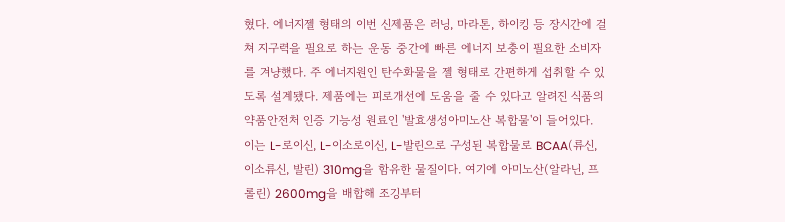혔다. 에너지젤 형태의 이번 신제품은 러닝, 마라톤, 하이킹 등 장시간에 걸쳐 지구력을 필요로 하는 운동 중간에 빠른 에너지 보충이 필요한 소비자를 겨냥했다. 주 에너지원인 탄수화물을 젤 형태로 간편하게 섭취할 수 있도록 설계됐다. 제품에는 피로개선에 도움을 줄 수 있다고 알려진 식품의약품안전처 인증 기능성 원료인 '발효생성아미노산 복합물'이 들어있다. 이는 L-로이신, L-이소로이신, L-발린으로 구성된 복합물로 BCAA(류신, 이소류신, 발린) 310mg을 함유한 물질이다. 여기에 아미노산(알라닌, 프롤린) 2600mg을 배합해 조깅부터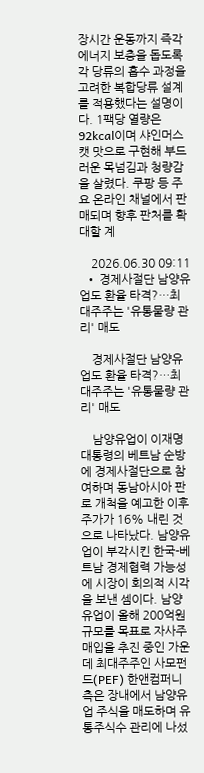장시간 운동까지 즉각 에너지 보충을 돕도록 각 당류의 흡수 과정을 고려한 복합당류 설계를 적용했다는 설명이다. 1팩당 열량은 92kcal이며 샤인머스캣 맛으로 구현해 부드러운 목넘김과 청량감을 살렸다. 쿠팡 등 주요 온라인 채널에서 판매되며 향후 판처를 확대할 계

    2026.06.30 09:11
  • 경제사절단 남양유업도 환율 타격?…최대주주는 '유통물량 관리' 매도

    경제사절단 남양유업도 환율 타격?…최대주주는 '유통물량 관리' 매도

    남양유업이 이재명 대통령의 베트남 순방에 경제사절단으로 참여하며 동남아시아 판로 개척을 예고한 이후 주가가 16% 내린 것으로 나타났다. 남양유업이 부각시킨 한국-베트남 경제협력 가능성에 시장이 회의적 시각을 보낸 셈이다. 남양유업이 올해 200억원 규모를 목표로 자사주 매입을 추진 중인 가운데 최대주주인 사모펀드(PEF) 한앤컴퍼니 측은 장내에서 남양유업 주식을 매도하며 유통주식수 관리에 나섰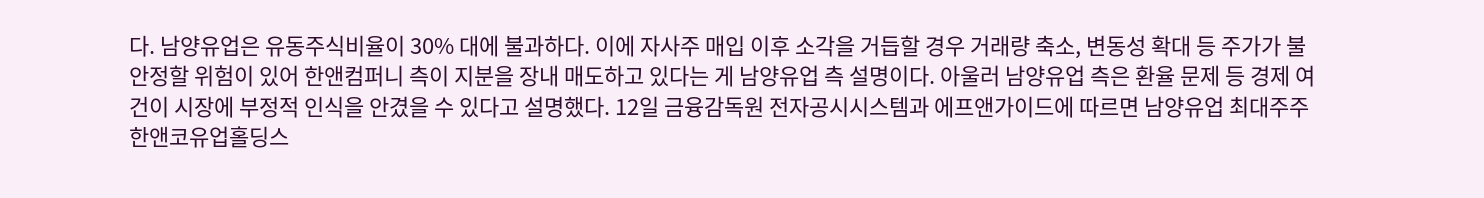다. 남양유업은 유동주식비율이 30% 대에 불과하다. 이에 자사주 매입 이후 소각을 거듭할 경우 거래량 축소, 변동성 확대 등 주가가 불안정할 위험이 있어 한앤컴퍼니 측이 지분을 장내 매도하고 있다는 게 남양유업 측 설명이다. 아울러 남양유업 측은 환율 문제 등 경제 여건이 시장에 부정적 인식을 안겼을 수 있다고 설명했다. 12일 금융감독원 전자공시시스템과 에프앤가이드에 따르면 남양유업 최대주주 한앤코유업홀딩스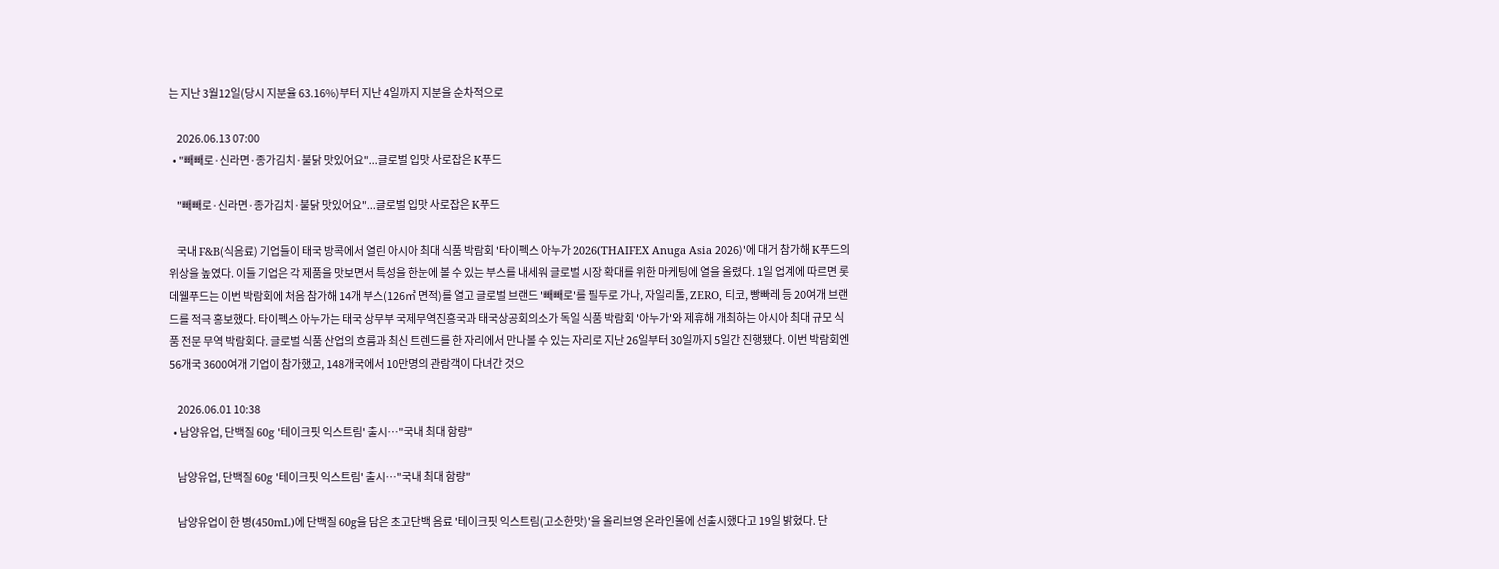는 지난 3월12일(당시 지분율 63.16%)부터 지난 4일까지 지분을 순차적으로

    2026.06.13 07:00
  • "빼빼로·신라면·종가김치·불닭 맛있어요"...글로벌 입맛 사로잡은 K푸드

    "빼빼로·신라면·종가김치·불닭 맛있어요"...글로벌 입맛 사로잡은 K푸드

    국내 F&B(식음료) 기업들이 태국 방콕에서 열린 아시아 최대 식품 박람회 '타이펙스 아누가 2026(THAIFEX Anuga Asia 2026)'에 대거 참가해 K푸드의 위상을 높였다. 이들 기업은 각 제품을 맛보면서 특성을 한눈에 볼 수 있는 부스를 내세워 글로벌 시장 확대를 위한 마케팅에 열을 올렸다. 1일 업계에 따르면 롯데웰푸드는 이번 박람회에 처음 참가해 14개 부스(126㎡ 면적)를 열고 글로벌 브랜드 '빼빼로'를 필두로 가나, 자일리톨, ZERO, 티코, 빵빠레 등 20여개 브랜드를 적극 홍보했다. 타이펙스 아누가는 태국 상무부 국제무역진흥국과 태국상공회의소가 독일 식품 박람회 '아누가'와 제휴해 개최하는 아시아 최대 규모 식품 전문 무역 박람회다. 글로벌 식품 산업의 흐름과 최신 트렌드를 한 자리에서 만나볼 수 있는 자리로 지난 26일부터 30일까지 5일간 진행됐다. 이번 박람회엔 56개국 3600여개 기업이 참가했고, 148개국에서 10만명의 관람객이 다녀간 것으

    2026.06.01 10:38
  • 남양유업, 단백질 60g '테이크핏 익스트림' 출시…"국내 최대 함량"

    남양유업, 단백질 60g '테이크핏 익스트림' 출시…"국내 최대 함량"

    남양유업이 한 병(450mL)에 단백질 60g을 담은 초고단백 음료 '테이크핏 익스트림(고소한맛)'을 올리브영 온라인몰에 선출시했다고 19일 밝혔다. 단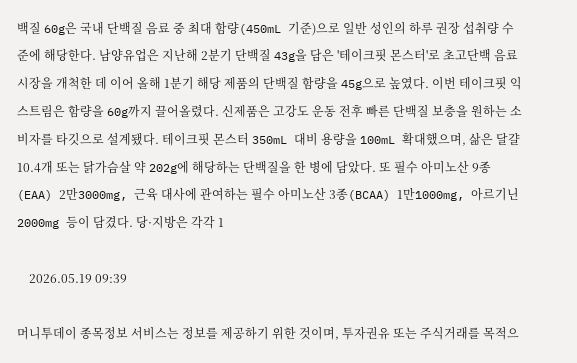백질 60g은 국내 단백질 음료 중 최대 함량(450mL 기준)으로 일반 성인의 하루 권장 섭취량 수준에 해당한다. 남양유업은 지난해 2분기 단백질 43g을 담은 '테이크핏 몬스터'로 초고단백 음료 시장을 개척한 데 이어 올해 1분기 해당 제품의 단백질 함량을 45g으로 높였다. 이번 테이크핏 익스트림은 함량을 60g까지 끌어올렸다. 신제품은 고강도 운동 전후 빠른 단백질 보충을 원하는 소비자를 타깃으로 설계됐다. 테이크핏 몬스터 350mL 대비 용량을 100mL 확대했으며, 삶은 달걀 10.4개 또는 닭가슴살 약 202g에 해당하는 단백질을 한 병에 담았다. 또 필수 아미노산 9종(EAA) 2만3000mg, 근육 대사에 관여하는 필수 아미노산 3종(BCAA) 1만1000mg, 아르기닌 2000mg 등이 담겼다. 당·지방은 각각 1

    2026.05.19 09:39

머니투데이 종목정보 서비스는 정보를 제공하기 위한 것이며, 투자권유 또는 주식거래를 목적으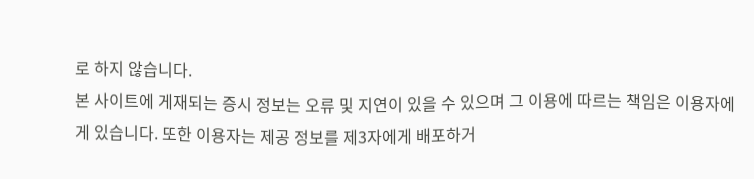로 하지 않습니다.
본 사이트에 게재되는 증시 정보는 오류 및 지연이 있을 수 있으며 그 이용에 따르는 책임은 이용자에게 있습니다. 또한 이용자는 제공 정보를 제3자에게 배포하거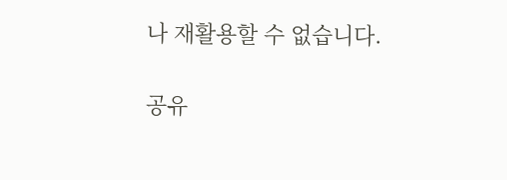나 재활용할 수 없습니다.

공유